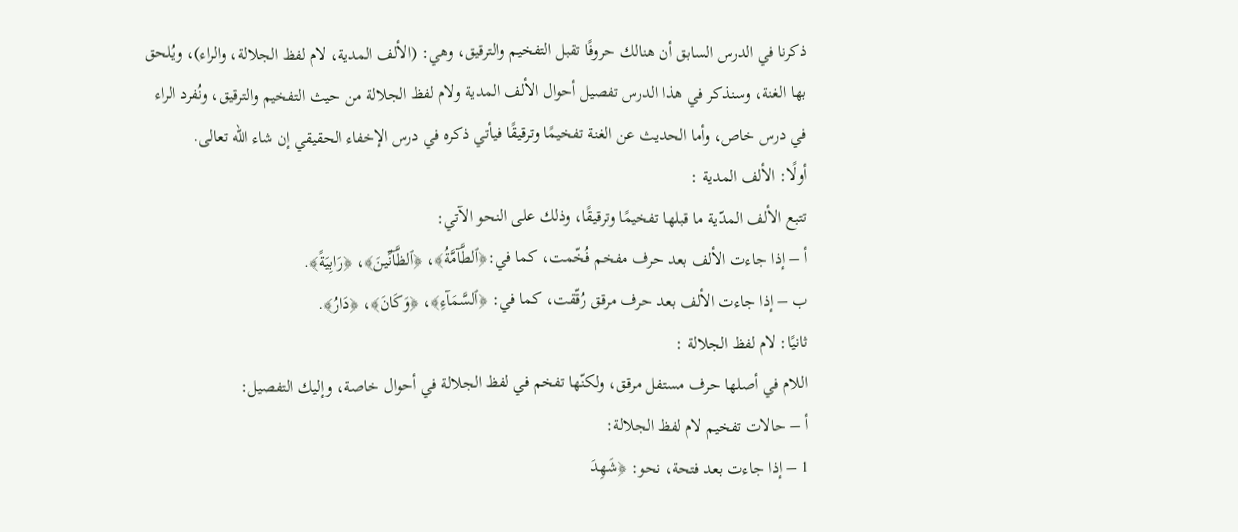ذكرنا في الدرس السابق أن هنالك حروفًا تقبل التفخيم والترقيق، وهي: (الألف المدية، لام لفظ الجلالة، والراء)، ويُلحق بها الغنة، وسنذكر في هذا الدرس تفصيل أحوال الألف المدية ولام لفظ الجلالة من حيث التفخيم والترقيق، ونُفرد الراء في درس خاص، وأما الحديث عن الغنة تفخيمًا وترقيقًا فيأتي ذكره في درس الإخفاء الحقيقي إن شاء الله تعالى.
أولًا: الألف المدية :
تتبع الألف المدّية ما قبلها تفخيمًا وترقيقًا، وذلك على النحو الآتي:
أ – إذا جاءت الألف بعد حرف مفخم فُخّمت، كما في:﴿ٱلطَّآمَّةُ﴾، ﴿ٱلظَّآنِّينَ﴾، ﴿رَابِيَةً﴾.
ب – إذا جاءت الألف بعد حرف مرقق رُقّقت، كما في: ﴿ٱلسَّمَآءِ﴾، ﴿وَكَانَ﴾، ﴿دَارُ﴾.
ثانيًا: لام لفظ الجلالة :
اللام في أصلها حرف مستفل مرقق، ولكنّها تفخم في لفظ الجلالة في أحوال خاصة، وإليك التفصيل:
أ – حالات تفخيم لام لفظ الجلالة:
1 – إذا جاءت بعد فتحة، نحو: ﴿شَهِدَ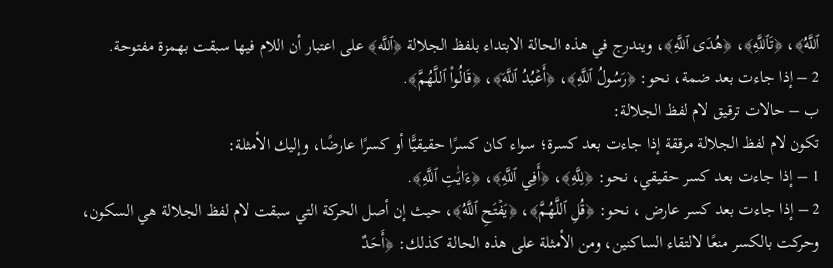ٱللَّهُ﴾، ﴿تَٱللَّهِ﴾، ﴿هُدَى ٱللَّهِ﴾، ويندرج في هذه الحالة الابتداء بلفظ الجلالة ﴿ٱللَّه﴾ على اعتبار أن اللام فيها سبقت بهمزة مفتوحة.
2 – إذا جاءت بعد ضمة، نحو: ﴿رَسُولُ ٱللَّهِ﴾، ﴿أَعۡبُدُ ٱللَّهَ﴾، ﴿قَالُواْ ٱللَّهُمَّ﴾.
ب – حالات ترقيق لام لفظ الجلالة:
تكون لام لفظ الجلالة مرققة إذا جاءت بعد كسرة؛ سواء كان كسرًا حقيقيًّا أو كسرًا عارضًا، وإليك الأمثلة:
1 – إذا جاءت بعد كسر حقيقي، نحو: ﴿لِلَّهِ﴾، ﴿أَفِي ٱللَّهِ﴾، ﴿ءَايَٰتِ ٱللَّهِ﴾.
2 – إذا جاءت بعد كسر عارض ، نحو: ﴿قُلِ ٱللَّهُمَّ﴾، ﴿يَفۡتَحِ ٱللَّهُ﴾، حيث إن أصل الحركة التي سبقت لام لفظ الجلالة هي السكون، وحركت بالكسر منعًا لالتقاء الساكنين، ومن الأمثلة على هذه الحالة كذلك: ﴿أَحَدٌ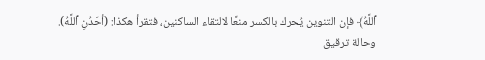ٱللَّهُ﴾ فإن التنوين يُحرك بالكسر منعًا لالتقاء الساكنين، فتقرأ هكذا: (أحَدُنِ ٱللَّهُ).
وحالة ترقيق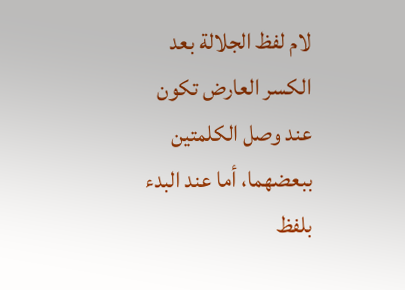لام لفظ الجلالة بعد الكسر العارض تكون عند وصل الكلمتين ببعضهما، أما عند البدء بلفظ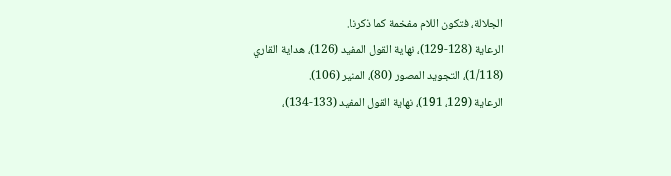الجلالة، فتكون اللام مفخمة كما ذكرنا.
الرعاية (128-129)، نهاية القول المفيد (126)، هداية القاري (1/118)، التجويد المصور (80)، المنير (106).
الرعاية (129، 191)، نهاية القول المفيد (133-134)،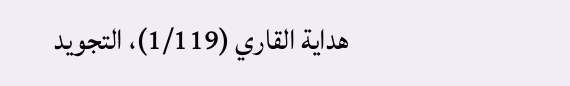هداية القاري (1/119)، التجويد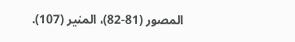المصور (81-82)، المنير (107).